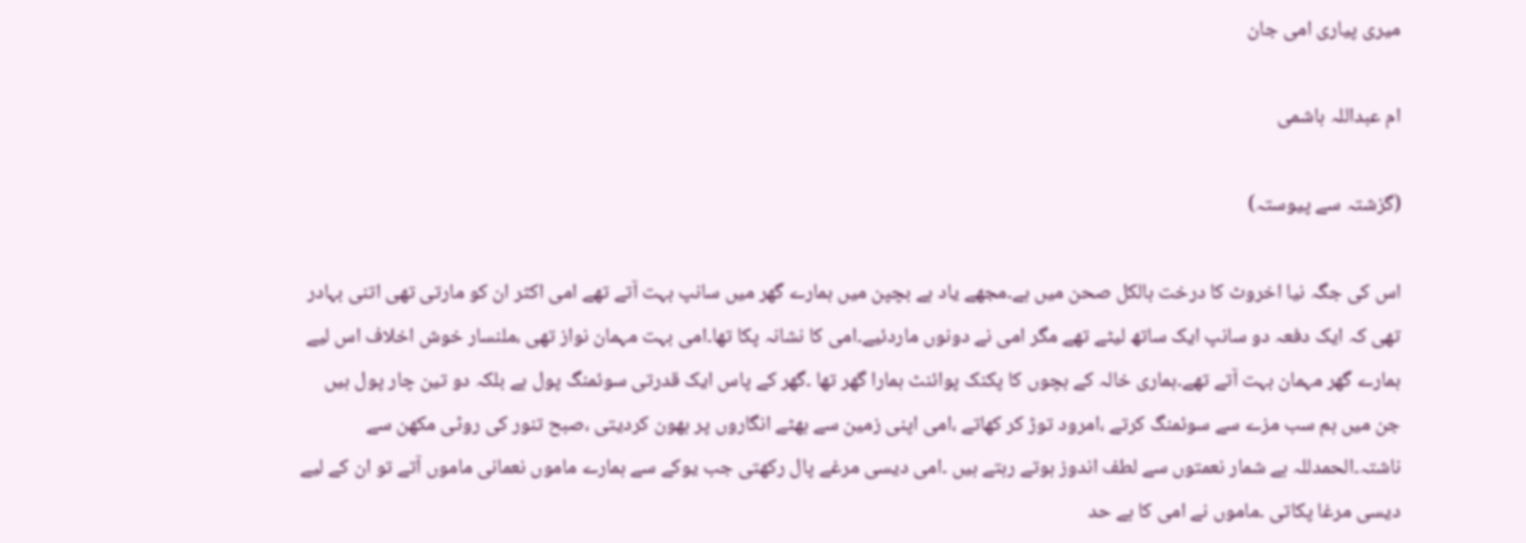میری پیاری امی جان

ام عبداللہ ہاشمی

(گزشتہ سے پیوستہ)

اس کی جگہ نیا اخروٹ کا درخت بالکل صحن میں ہے۔مجھے یاد ہے بچپن میں ہمارے گھر میں سانپ بہت آتے تھے امی اکثر ان کو مارتی تھی اتنی بہادر تھی کہ ایک دفعہ دو سانپ ایک ساتھ لیٹے تھے مگر امی نے دونوں ماردئیے۔امی کا نشانہ پکا تھا۔امی بہت مہمان نواز تھی ،ملنسار خوش اخلاف اس لیے ہمارے گھر مہمان بہت آتے تھے۔ہماری خالہ کے بچوں کا پکنک پوائنٹ ہمارا گھر تھا ۔گھر کے پاس ایک قدرتی سوئمنگ پول ہے بلکہ دو تین چار پول ہیں جن میں ہم سب مزے سے سوئمنگ کرتے ،امرود توڑ کر کھاتے ،امی اپنی زمین سے بھٹے انگاروں پر بھون کردیتی ،صبح تنور کی روٹی مکھن سے ناشتہ۔الحمدللہ بے شمار نعمتوں سے لطف اندوز ہوتے رہتے ہیں ۔امی دیسی مرغے پال رکھتی جب یوکے سے ہمارے ماموں نعمانی ماموں آتے تو ان کے لیے دیسی مرغا پکاتی ۔ماموں نے امی کا بے حد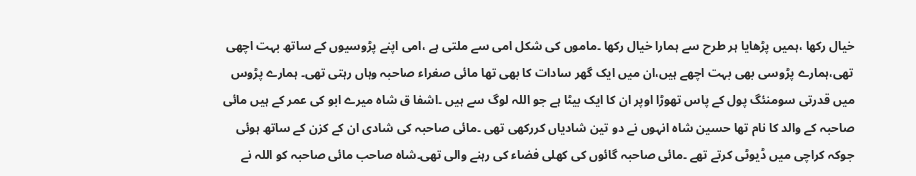خیال رکھا ،ہمیں پڑھایا ہر طرح سے ہمارا خیال رکھا ۔ماموں کی شکل امی سے ملتی ہے ،امی اپنے پڑوسیوں کے ساتھ بہت اچھی تھی،ہمارے پڑوسی بھی بہت اچھے ہیں،ان میں ایک گھر سادات کا بھی تھا مائی صغراء صاحبہ وہاں رہتی تھی۔ ہمارے پڑوس میں قدرتی سومنئگ پول کے پاس تھوڑا اوپر ان کا ایک بیٹا ہے جو اللہ لوگ سے ہیں ۔اشفا ق شاہ میرے ابو کی عمر کے ہیں مائی صاحبہ کے والد کا نام تھا حسین شاہ انہوں نے دو تین شادیاں کررکھی تھی ۔مائی صاحبہ کی شادی ان کے کزن کے ساتھ ہوئی جوکہ کراچی میں ڈیوٹی کرتے تھے ۔مائی صاحبہ گائوں کی کھلی فضاء کی رہنے والی تھی۔شاہ صاحب مائی صاحبہ کو اللہ نے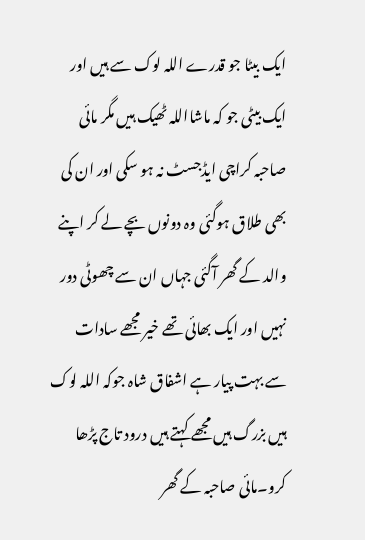ایک بیٹا جو قدرے اللہ لوک سے ہیں اور ایک بیٹی جو کہ ماشااللہ ٹھیک ہیں مگر مائی صاحبہ کراچی ایڈجسٹ نہ ہو سکی اور ان کی بھی طلاق ہوگئی وہ دونوں بچے لے کر اپنے والد کے گھر آگئی جہاں ان سے چھوٹی دور نہیں اور ایک بھائی تھے خیر مجھے سادات سے بہت پیار ہے اشفاق شاہ جوکہ اللہ لوک ہیں بزرگ ہیں مجھے کہتے ہیں درود تاج پڑھا کرو۔مائی صاحبہ کے گھر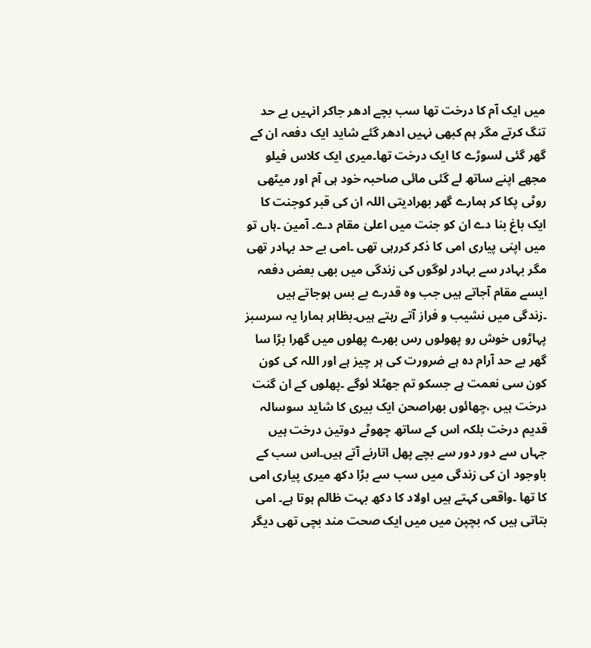میں ایک آم کا درخت تھا سب بچے ادھر جاکر انہیں بے حد تنگ کرتے مگر ہم کبھی نہیں ادھر گئے شاید ایک دفعہ ان کے گھر گئی لسوڑے کا ایک درخت تھا۔میری ایک کلاس فیلو مجھے اپنے ساتھ لے گئی مائی صاحبہ خود ہی آم اور میٹھی روٹی پکا کر ہمارے گھر بھرادیتی اللہ ان کی قبر کوجنت کا ایک باغ بنا دے ان کو جنت میں اعلیٰ مقام دے۔ آمین ۔ہاں تو میں اپنی پیاری امی کا ذکر کررہی تھی ۔امی بے حد بہادر تھی مگر بہادر سے بہادر لوگوں کی زندگی میں بھی بعض دفعہ ایسے مقام آجاتے ہیں جب وہ قدرے بے بس ہوجاتے ہیں ۔زندگی میں نشیب و فراز آتے رہتے ہیں۔بظاہر ہمارا یہ سرسبز پہاڑوں خوش رو پھولوں رس بھرے پھلوں میں گھرا بڑا سا گھر بے حد آرام دہ ہے ضرورت کی ہر چیز ہے اور اللہ کی کون کون سی نعمت ہے جسکو تم جھٹلا ئوگے ۔پھلوں کے ان گنت درخت ہیں ،چھائوں بھراصحن ایک بیری کا شاید سوسالہ قدیم درخت بلکہ اس کے ساتھ چھوٹے دوتین درخت ہیں جہاں سے دور دور سے بچے پھل اتارنے آتے ہیں۔اس سب کے باوجود ان کی زندگی میں سب سے بڑا دکھ میری پیاری امی کا تھا ۔واقعی کہتے ہیں اولاد کا دکھ بہت ظالم ہوتا ہے۔ امی بتاتی ہیں کہ بچپن میں میں ایک صحت مند بچی تھی دیگر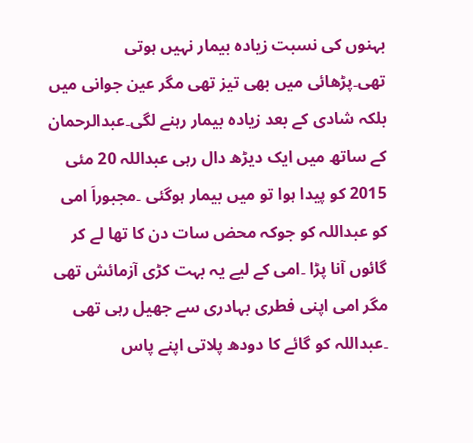بہنوں کی نسبت زیادہ بیمار نہیں ہوتی تھی۔پڑھائی میں بھی تیز تھی مگر عین جوانی میں بلکہ شادی کے بعد زیادہ بیمار رہنے لگی۔عبدالرحمان کے ساتھ میں ایک دیڑھ دال رہی عبداللہ 20 مئی 2015 کو پیدا ہوا تو میں بیمار ہوگئی ۔مجبوراَ امی کو عبداللہ کو جوکہ محض سات دن کا تھا لے کر گائوں آنا پڑا ۔امی کے لیے یہ بہت کڑی آزمائش تھی مگر امی اپنی فطری بہادری سے جھیل رہی تھی ۔عبداللہ کو گائے کا دودھ پلاتی اپنے پاس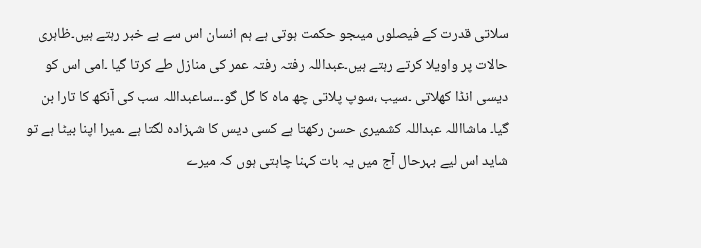سلاتی قدرت کے فیصلوں میںجو حکمت ہوتی ہے ہم انسان اس سے بے خبر رہتے ہیں۔ظاہری حالات پر واویلا کرتے رہتے ہیں۔عبداللہ رفتہ رفتہ عمر کی منازل طے کرتا گیا ۔امی اس کو دیسی انڈا کھلاتی ۔سیب ،سوپ پلاتی چھ ماہ کا گل گو۔۔۔ساعبداللہ سب کی آنکھ کا تارا بن گیا۔ ماشااللہ عبداللہ کشمیری حسن رکھتا ہے کسی دیس کا شہزادہ لگتا ہے ۔میرا اپنا بیٹا ہے تو شاید اس لیے بہرحال آج میں یہ بات کہنا چاہتی ہوں کہ میرے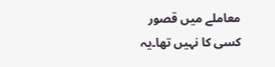معاملے میں قصور کسی کا نہیں تھا۔یہ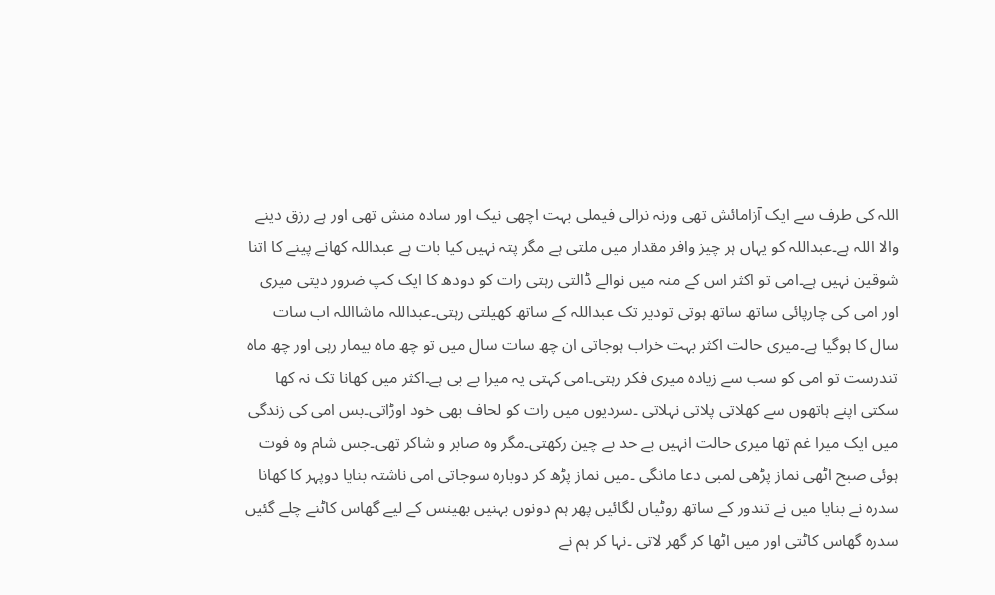اللہ کی طرف سے ایک آزامائش تھی ورنہ نرالی فیملی بہت اچھی نیک اور سادہ منش تھی اور ہے رزق دینے والا اللہ ہے۔عبداللہ کو یہاں ہر چیز وافر مقدار میں ملتی ہے مگر پتہ نہیں کیا بات ہے عبداللہ کھانے پینے کا اتنا شوقین نہیں ہے۔امی تو اکثر اس کے منہ میں نوالے ڈالتی رہتی رات کو دودھ کا ایک کپ ضرور دیتی میری اور امی کی چارپائی ساتھ ساتھ ہوتی تودیر تک عبداللہ کے ساتھ کھیلتی رہتی۔عبداللہ ماشااللہ اب سات سال کا ہوگیا ہے۔میری حالت اکثر بہت خراب ہوجاتی ان چھ سات سال میں تو چھ ماہ بیمار رہی اور چھ ماہ تندرست تو امی کو سب سے زیادہ میری فکر رہتی۔امی کہتی یہ میرا بے بی ہے۔اکثر میں کھانا تک نہ کھا سکتی اپنے ہاتھوں سے کھلاتی پلاتی نہلاتی ۔سردیوں میں رات کو لحاف بھی خود اوڑاتی۔بس امی کی زندگی میں ایک میرا غم تھا میری حالت انہیں بے حد بے چین رکھتی۔مگر وہ صابر و شاکر تھی۔جس شام وہ فوت ہوئی صبح اٹھی نماز پڑھی لمبی دعا مانگی ۔میں نماز پڑھ کر دوبارہ سوجاتی امی ناشتہ بنایا دوپہر کا کھانا سدرہ نے بنایا میں نے تندور کے ساتھ روٹیاں لگائیں پھر ہم دونوں بہنیں بھینس کے لیے گھاس کاٹنے چلے گئیں سدرہ گھاس کاٹتی اور میں اٹھا کر گھر لاتی ۔نہا کر ہم نے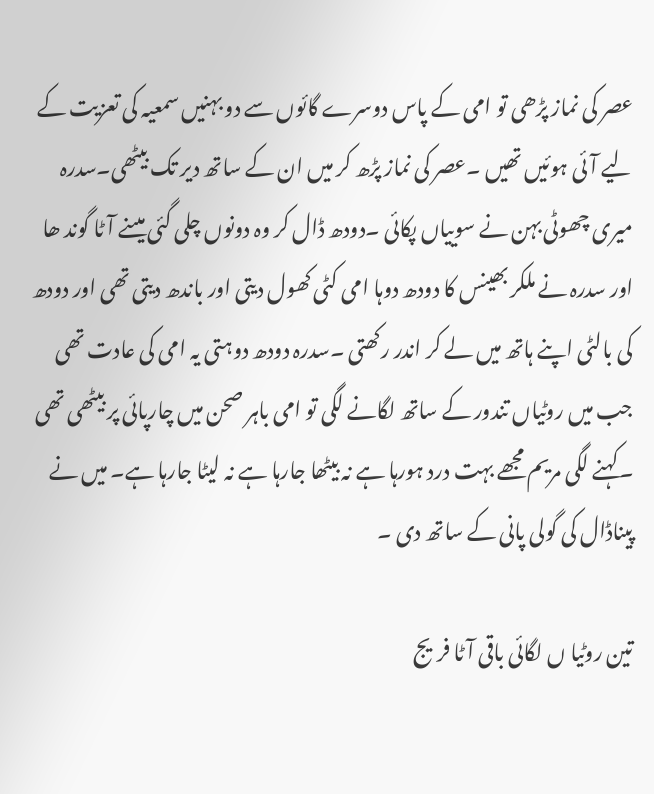عصر کی نماز پڑھی تو امی کے پاس دوسرے گائوں سے دو بہنیں سمعیہ کی تعزیت کے لیے آئی ہوئیں تھیں ۔عصر کی نماز پڑھ کر میں ان کے ساتھ دیر تک بیٹھی۔سدرہ میری چھوٹی بہن نے سوییاں پکائی ۔دودھ ڈال کر وہ دونوں چلی گئی میںنے آٹا گوند ھا اور سدرہ نے ملکر بھینس کا دودھ دوہا امی کٹی کھول دیتی اور باندھ دیتی تھی اور دودھ کی بالٹی اپنے ہاتھ میں لے کر اندر رکھتی ۔سدرہ دودھ دوہتی یہ امی کی عادت تھی جب میں روٹیاں تندور کے ساتھ لگانے لگی تو امی باہر صحن میں چارپائی پر بیٹھی تھی ۔کہنے لگی مریم مجھے بہت درد ہورہا ہے نہ بیٹھا جارہا ہے نہ لیٹا جارہا ہے۔ میں نے پیناڈال کی گولی پانی کے ساتھ دی ۔

تین روٹیا ں لگائی باقی آٹا فریج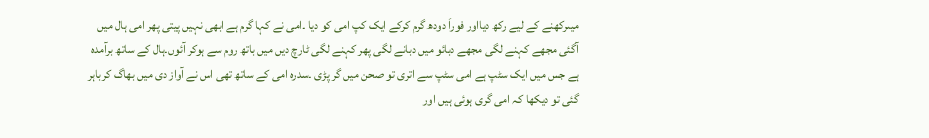میںرکھنے کے لیے رکھ دیااور فوراَ دودھ گرم کرکے ایک کپ امی کو دیا ۔امی نے کہا گرم ہے ابھی نہیں پیتی پھر امی ہال میں آگئی مجھے کہنے لگی مجھے دبائو میں دبانے لگی پھر کہنے لگی ٹارچ دیں میں باتھ روم سے ہوکر آئوں۔ہال کے ساتھ برآمدہ ہے جس میں ایک سٹپ ہے امی سٹپ سے اتری تو صحن میں گر پڑی ۔سدرہ امی کے ساتھ تھی اس نے آواز دی میں بھاگ کرباہر گئی تو دیکھا کہ امی گری ہوئی ہیں اور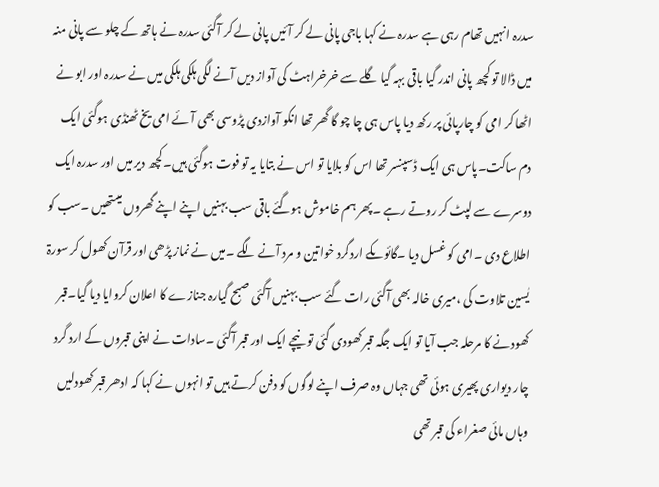سدرہ انہیں تھام رہی ہے سدرہ نے کہا باجی پانی لے کر آئیں پانی لے کر آگئی سدرہ نے ہاتھ کے چلو سے پانی منہ میں ڈالا تو کچھ پانی اندر گیا باقی بہہ گیا گلے سے خرخراہٹ کی آواز دیں آنے لگی ہلکی ہلکی میں نے سدرہ اور ابو نے اٹھا کر امی کو چارپائی پر رکھ دیا پاس ہی چا چو گا گھر تھا انکو آوازدی پڑوسی بھی آئے امی یخ ٹھنڈی ہوگئی ایک دم ساکت۔پاس ہی ایک ڈسپنسر تھا اس کو بلایا تو اس نے بتایا یہ تو فوت ہوگئی ہیں۔کچھ دیر میں اور سدرہ ایک دوسرے سے لپٹ کر روتے رہے ۔پھر ہم خاموش ہوگئے باقی سب بہنیں اپنے اپنے گھروں میںتھیں ۔سب کو اطلاع دی ۔امی کو غسل دیا ۔گائوںکے اردگرد خواتین و مرد آنے لگے ۔میں نے نماز پڑھی اور قرآن کھول کر سورۃ یٰسین تلاوت کی ،میری خالہ بھی آگئی رات گئے سب بہنیں آگئی صبح گیارہ جنازے کا اعلان کروایا دیا گیا۔قبر کھودنے کا مرحلہ جب آیا تو ایک جگہ قبر کھودی گئی تو نیچے ایک اور قبر آگئی ۔سادات نے اپنی قبروں کے ارد گرد چار دیواری پھیری ہوئی تھی جہاں وہ صرف اپنے لوگوں کو دفن کرتے ہیں تو انہوں نے کہا کہ ادھر قبر کھودلیں وہاں مائی صغراء کی قبر تھی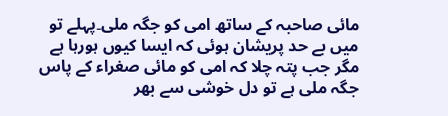مائی صاحبہ کے ساتھ امی کو جگہ ملی۔پہلے تو میں بے حد پریشان ہوئی کہ ایسا کیوں ہورہا ہے مگر جب پتہ چلا کہ امی کو مائی صغراء کے پاس جگہ ملی ہے تو دل خوشی سے بھر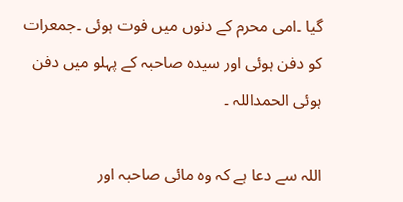گیا ۔امی محرم کے دنوں میں فوت ہوئی ۔جمعرات کو دفن ہوئی اور سیدہ صاحبہ کے پہلو میں دفن ہوئی الحمداللہ ۔

اللہ سے دعا ہے کہ وہ مائی صاحبہ اور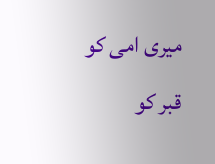میری امی کو قبر کو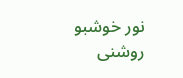نور خوشبو روشنی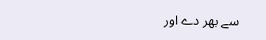سے بھر دے اور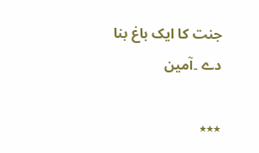جنت کا ایک باغ بنا دے ۔آمین

٭٭٭